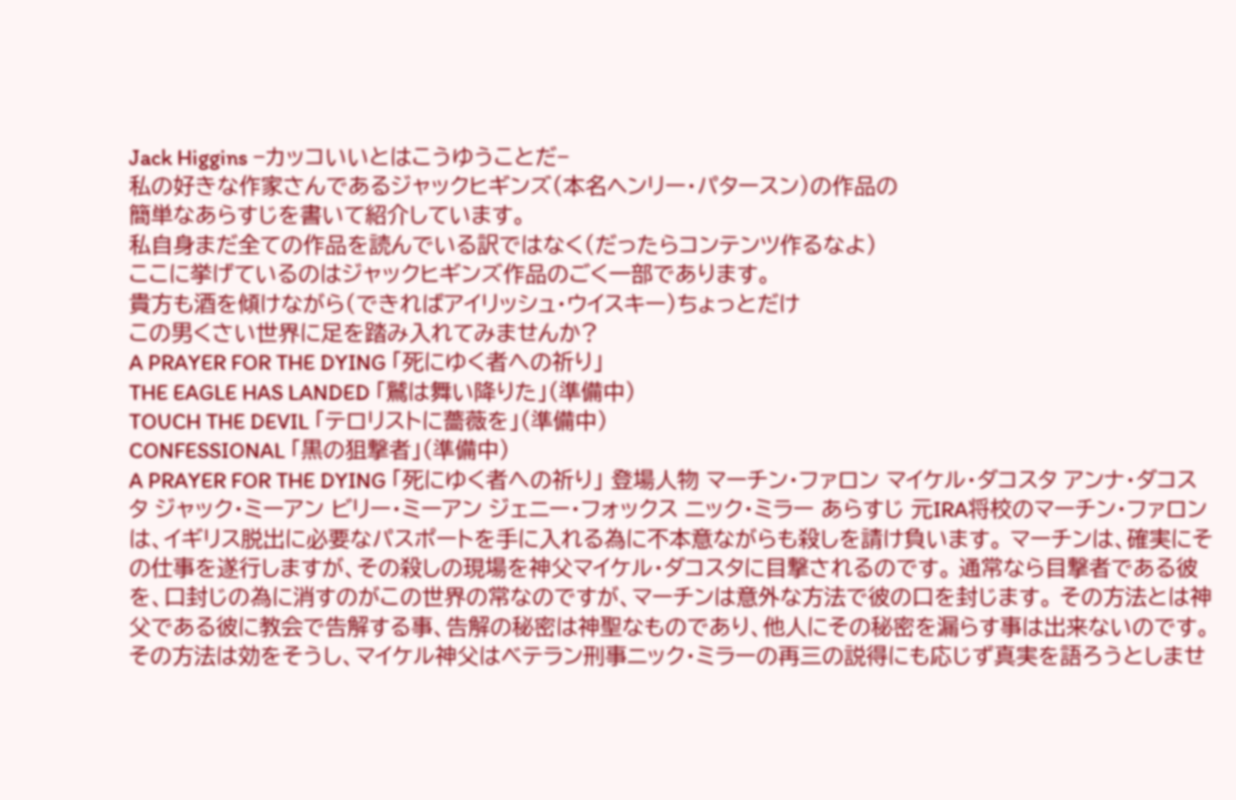Jack Higgins −カッコいいとはこうゆうことだ−
私の好きな作家さんであるジャックヒギンズ(本名ヘンリー・パタースン)の作品の
簡単なあらすじを書いて紹介しています。
私自身まだ全ての作品を読んでいる訳ではなく(だったらコンテンツ作るなよ)
ここに挙げているのはジャックヒギンズ作品のごく一部であります。
貴方も酒を傾けながら(できればアイリッシュ・ウイスキー)ちょっとだけ
この男くさい世界に足を踏み入れてみませんか?
A PRAYER FOR THE DYING 「死にゆく者への祈り」
THE EAGLE HAS LANDED 「鷲は舞い降りた」(準備中)
TOUCH THE DEVIL 「テロリストに薔薇を」(準備中)
CONFESSIONAL 「黒の狙撃者」(準備中)
A PRAYER FOR THE DYING 「死にゆく者への祈り」 登場人物 マーチン・ファロン マイケル・ダコスタ アンナ・ダコスタ ジャック・ミーアン ビリー・ミーアン ジェニー・フォックス ニック・ミラー あらすじ 元IRA将校のマーチン・ファロンは、イギリス脱出に必要なパスポートを手に入れる為に不本意ながらも殺しを請け負います。 マーチンは、確実にその仕事を遂行しますが、その殺しの現場を神父マイケル・ダコスタに目撃されるのです。 通常なら目撃者である彼を、口封じの為に消すのがこの世界の常なのですが、マーチンは意外な方法で彼の口を封じます。 その方法とは神父である彼に教会で告解する事、告解の秘密は神聖なものであり、他人にその秘密を漏らす事は出来ないのです。 その方法は効をそうし、マイケル神父はベテラン刑事ニック・ミラーの再三の説得にも応じず真実を語ろうとしませ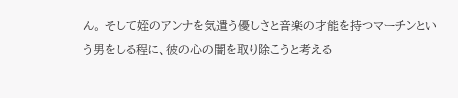ん。 そして姪のアンナを気遣う優しさと音楽の才能を持つマーチンという男をしる程に、彼の心の闇を取り除こうと考える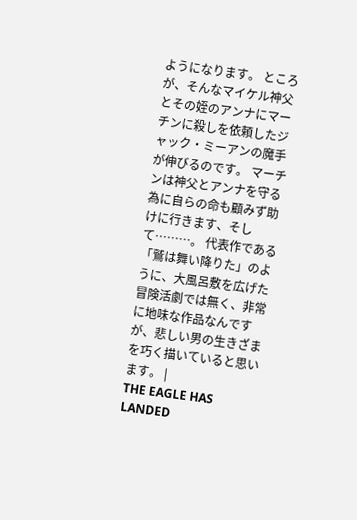ようになります。 ところが、そんなマイケル神父とその姪のアンナにマーチンに殺しを依頼したジャック・ミーアンの魔手が伸びるのです。 マーチンは神父とアンナを守る為に自らの命も顧みず助けに行きます、そして………。 代表作である「鷲は舞い降りた」のように、大風呂敷を広げた冒険活劇では無く、非常に地味な作品なんですが、悲しい男の生きざまを巧く描いていると思います。 |
THE EAGLE HAS LANDED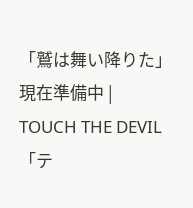「鷲は舞い降りた」 現在準備中 |
TOUCH THE DEVIL 「テ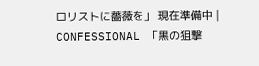ロリストに薔薇を」 現在準備中 |
CONFESSIONAL 「黒の狙撃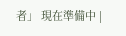者」 現在準備中 |